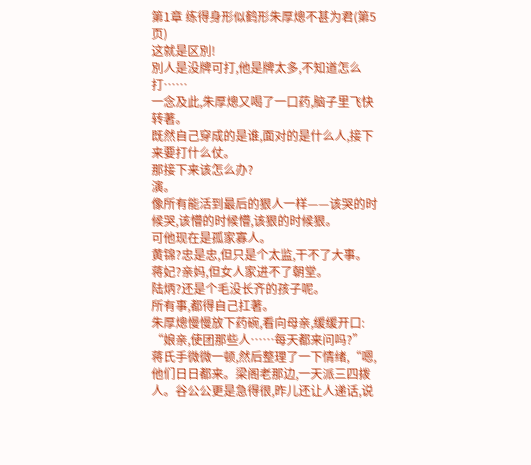第1章 练得身形似鹤形朱厚熜不甚为君(第5页)
这就是区別!
別人是没牌可打,他是牌太多,不知道怎么打……
一念及此,朱厚熜又喝了一口药,脑子里飞快转著。
既然自己穿成的是谁,面对的是什么人,接下来要打什么仗。
那接下来该怎么办?
演。
像所有能活到最后的狠人一样——该哭的时候哭,该懵的时候懵,该狠的时候狠。
可他现在是孤家寡人。
黄锦?忠是忠,但只是个太监,干不了大事。
蒋妃?亲妈,但女人家进不了朝堂。
陆炳?还是个毛没长齐的孩子呢。
所有事,都得自己扛著。
朱厚熜慢慢放下药碗,看向母亲,缓缓开口:
“娘亲,使团那些人……每天都来问吗?”
蒋氏手微微一顿,然后整理了一下情绪,“嗯,他们日日都来。梁阁老那边,一天派三四拨人。谷公公更是急得很,昨儿还让人递话,说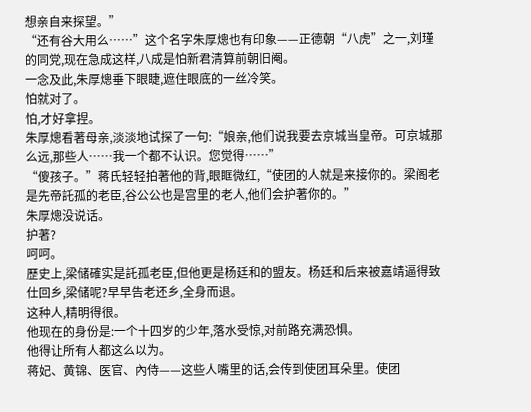想亲自来探望。”
“还有谷大用么……”这个名字朱厚熜也有印象——正德朝“八虎”之一,刘瑾的同党,现在急成这样,八成是怕新君清算前朝旧阉。
一念及此,朱厚熜垂下眼睫,遮住眼底的一丝冷笑。
怕就对了。
怕,才好拿捏。
朱厚熜看著母亲,淡淡地试探了一句:“娘亲,他们说我要去京城当皇帝。可京城那么远,那些人……我一个都不认识。您觉得……”
“傻孩子。”蒋氏轻轻拍著他的背,眼眶微红,“使团的人就是来接你的。梁阁老是先帝託孤的老臣,谷公公也是宫里的老人,他们会护著你的。”
朱厚熜没说话。
护著?
呵呵。
歷史上,梁储確实是託孤老臣,但他更是杨廷和的盟友。杨廷和后来被嘉靖逼得致仕回乡,梁储呢?早早告老还乡,全身而退。
这种人,精明得很。
他现在的身份是:一个十四岁的少年,落水受惊,对前路充满恐惧。
他得让所有人都这么以为。
蒋妃、黄锦、医官、內侍——这些人嘴里的话,会传到使团耳朵里。使团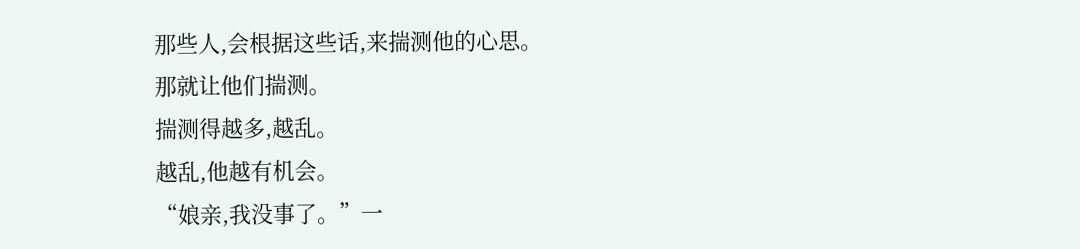那些人,会根据这些话,来揣测他的心思。
那就让他们揣测。
揣测得越多,越乱。
越乱,他越有机会。
“娘亲,我没事了。”一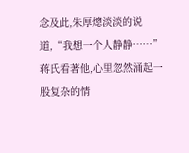念及此,朱厚熜淡淡的说道,“我想一个人静静……”
蒋氏看著他,心里忽然涌起一股复杂的情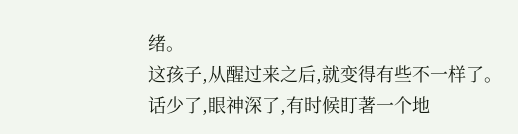绪。
这孩子,从醒过来之后,就变得有些不一样了。
话少了,眼神深了,有时候盯著一个地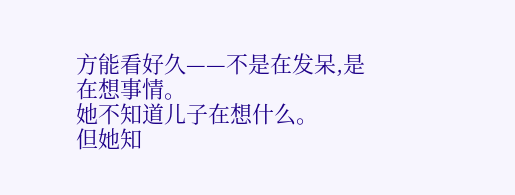方能看好久——不是在发呆,是在想事情。
她不知道儿子在想什么。
但她知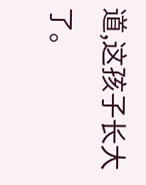道,这孩子长大了。